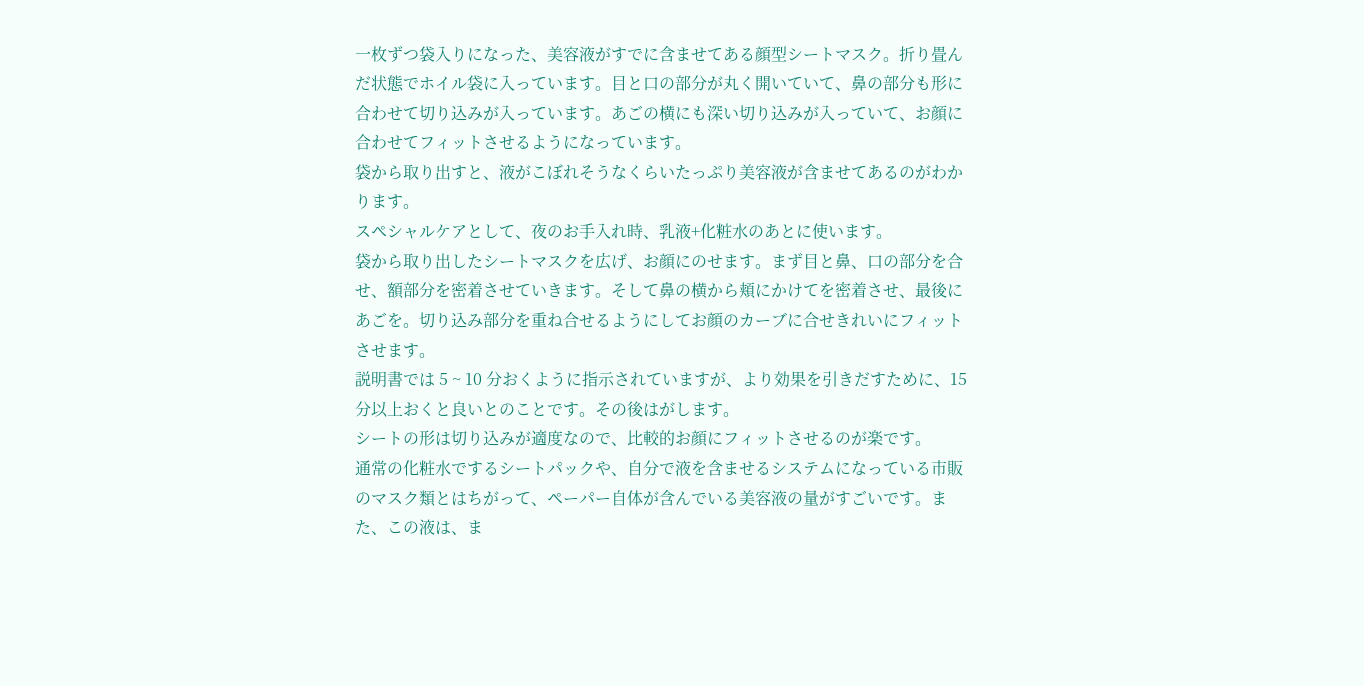一枚ずつ袋入りになった、美容液がすでに含ませてある顔型シートマスク。折り畳んだ状態でホイル袋に入っています。目と口の部分が丸く開いていて、鼻の部分も形に合わせて切り込みが入っています。あごの横にも深い切り込みが入っていて、お顔に合わせてフィットさせるようになっています。
袋から取り出すと、液がこぼれそうなくらいたっぷり美容液が含ませてあるのがわかります。
スペシャルケアとして、夜のお手入れ時、乳液+化粧水のあとに使います。
袋から取り出したシートマスクを広げ、お顔にのせます。まず目と鼻、口の部分を合せ、額部分を密着させていきます。そして鼻の横から頬にかけてを密着させ、最後にあごを。切り込み部分を重ね合せるようにしてお顔のカーブに合せきれいにフィットさせます。
説明書では 5 ~ 10 分おくように指示されていますが、より効果を引きだすために、15 分以上おくと良いとのことです。その後はがします。
シートの形は切り込みが適度なので、比較的お顔にフィットさせるのが楽です。
通常の化粧水でするシートパックや、自分で液を含ませるシステムになっている市販のマスク類とはちがって、ペーパー自体が含んでいる美容液の量がすごいです。また、この液は、ま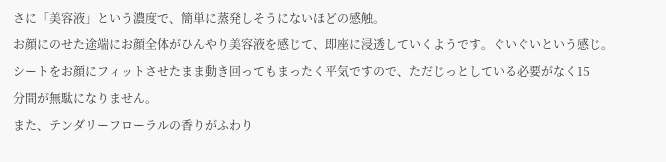さに「美容液」という濃度で、簡単に蒸発しそうにないほどの感触。
お顔にのせた途端にお顔全体がひんやり美容液を感じて、即座に浸透していくようです。ぐいぐいという感じ。
シートをお顔にフィットさせたまま動き回ってもまったく平気ですので、ただじっとしている必要がなく15
分間が無駄になりません。
また、テンダリーフローラルの香りがふわり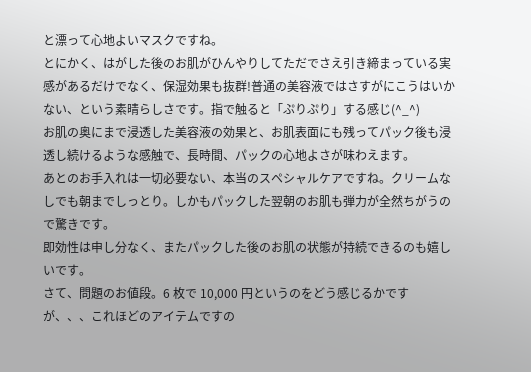と漂って心地よいマスクですね。
とにかく、はがした後のお肌がひんやりしてただでさえ引き締まっている実感があるだけでなく、保湿効果も抜群!普通の美容液ではさすがにこうはいかない、という素晴らしさです。指で触ると「ぷりぷり」する感じ(^_^)
お肌の奥にまで浸透した美容液の効果と、お肌表面にも残ってパック後も浸透し続けるような感触で、長時間、パックの心地よさが味わえます。
あとのお手入れは一切必要ない、本当のスペシャルケアですね。クリームなしでも朝までしっとり。しかもパックした翌朝のお肌も弾力が全然ちがうので驚きです。
即効性は申し分なく、またパックした後のお肌の状態が持続できるのも嬉しいです。
さて、問題のお値段。6 枚で 10,000 円というのをどう感じるかですが、、、これほどのアイテムですの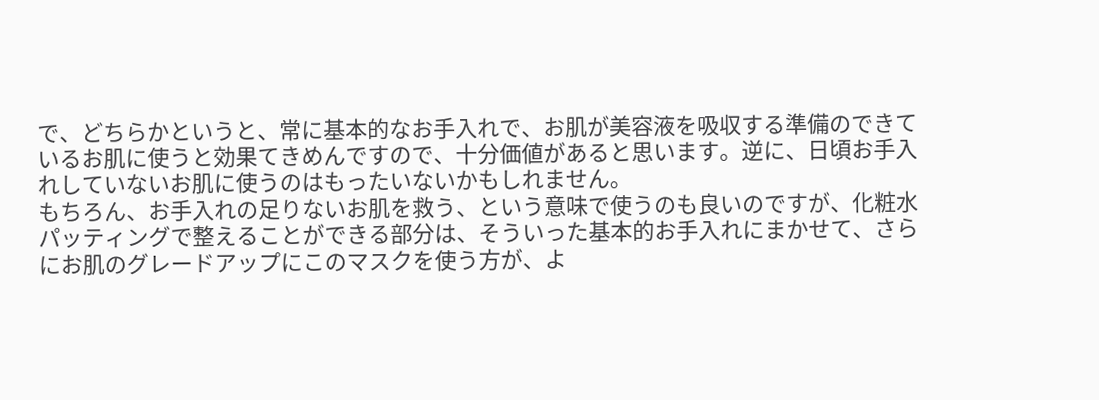で、どちらかというと、常に基本的なお手入れで、お肌が美容液を吸収する準備のできているお肌に使うと効果てきめんですので、十分価値があると思います。逆に、日頃お手入れしていないお肌に使うのはもったいないかもしれません。
もちろん、お手入れの足りないお肌を救う、という意味で使うのも良いのですが、化粧水パッティングで整えることができる部分は、そういった基本的お手入れにまかせて、さらにお肌のグレードアップにこのマスクを使う方が、よ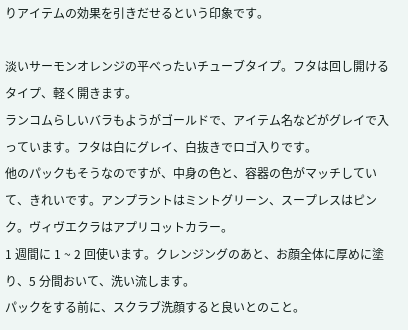りアイテムの効果を引きだせるという印象です。

淡いサーモンオレンジの平べったいチューブタイプ。フタは回し開けるタイプ、軽く開きます。
ランコムらしいバラもようがゴールドで、アイテム名などがグレイで入っています。フタは白にグレイ、白抜きでロゴ入りです。
他のパックもそうなのですが、中身の色と、容器の色がマッチしていて、きれいです。アンプラントはミントグリーン、スープレスはピンク。ヴィヴエクラはアプリコットカラー。
1 週間に 1 ~ 2 回使います。クレンジングのあと、お顔全体に厚めに塗り、5 分間おいて、洗い流します。
パックをする前に、スクラブ洗顔すると良いとのこと。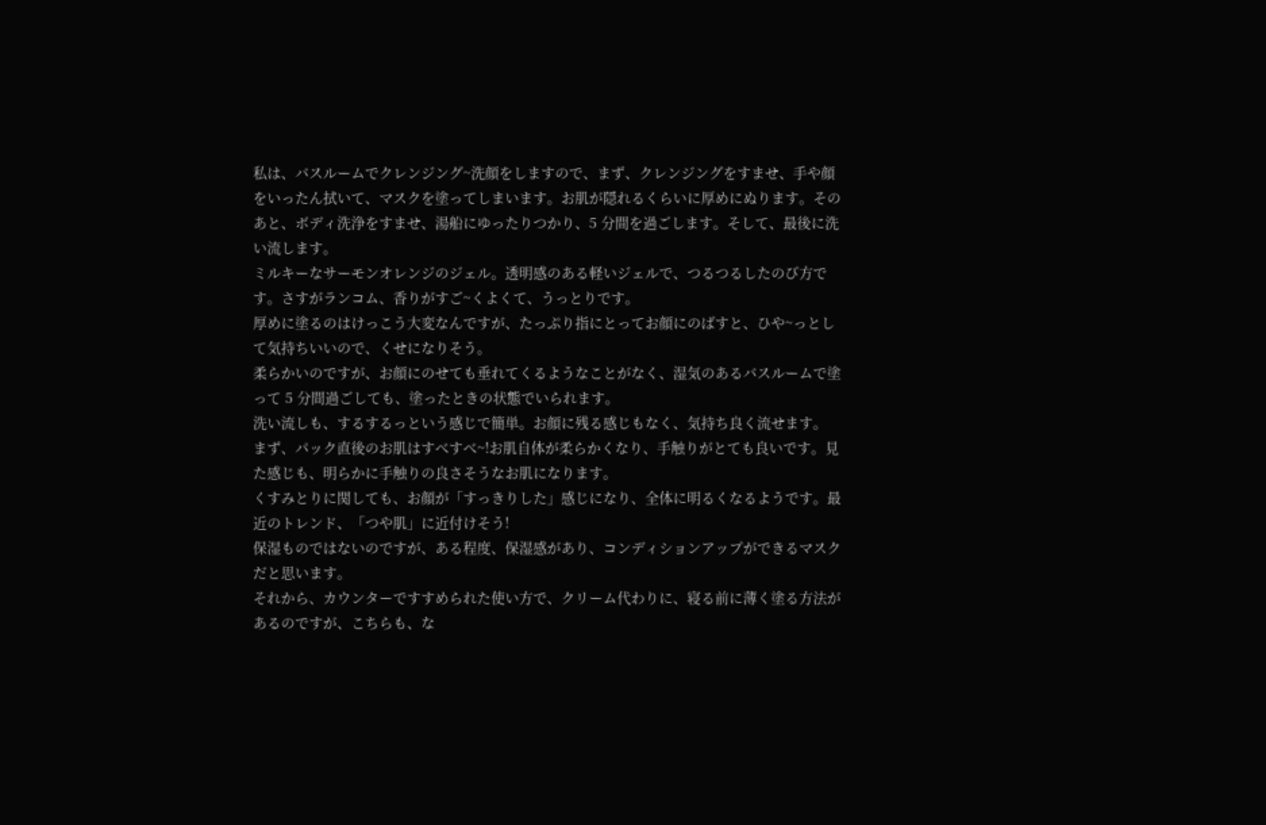私は、バスルームでクレンジング~洗顔をしますので、まず、クレンジングをすませ、手や顔をいったん拭いて、マスクを塗ってしまいます。お肌が隠れるくらいに厚めにぬります。そのあと、ボディ洗浄をすませ、湯船にゆったりつかり、5 分間を過ごします。そして、最後に洗い流します。
ミルキーなサーモンオレンジのジェル。透明感のある軽いジェルで、つるつるしたのび方です。さすがランコム、香りがすご~くよくて、うっとりです。
厚めに塗るのはけっこう大変なんですが、たっぷり指にとってお顔にのばすと、ひや~っとして気持ちいいので、くせになりそう。
柔らかいのですが、お顔にのせても垂れてくるようなことがなく、湿気のあるバスルームで塗って 5 分間過ごしても、塗ったときの状態でいられます。
洗い流しも、するするっという感じで簡単。お顔に残る感じもなく、気持ち良く流せます。
まず、パック直後のお肌はすべすべ~!お肌自体が柔らかくなり、手触りがとても良いです。見た感じも、明らかに手触りの良さそうなお肌になります。
くすみとりに関しても、お顔が「すっきりした」感じになり、全体に明るくなるようです。最近のトレンド、「つや肌」に近付けそう!
保湿ものではないのですが、ある程度、保湿感があり、コンディションアップができるマスクだと思います。
それから、カウンターですすめられた使い方で、クリーム代わりに、寝る前に薄く塗る方法があるのですが、こちらも、な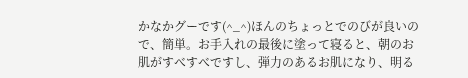かなかグーです(^_^)ほんのちょっとでのびが良いので、簡単。お手入れの最後に塗って寝ると、朝のお肌がすべすべですし、弾力のあるお肌になり、明る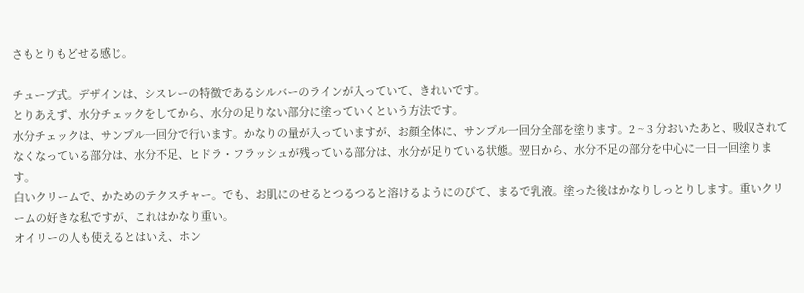さもとりもどせる感じ。

チューブ式。デザインは、シスレーの特徴であるシルバーのラインが入っていて、きれいです。
とりあえず、水分チェックをしてから、水分の足りない部分に塗っていくという方法です。
水分チェックは、サンプル一回分で行います。かなりの量が入っていますが、お顔全体に、サンプル一回分全部を塗ります。2 ~ 3 分おいたあと、吸収されてなくなっている部分は、水分不足、ヒドラ・フラッシュが残っている部分は、水分が足りている状態。翌日から、水分不足の部分を中心に一日一回塗ります。
白いクリームで、かためのテクスチャー。でも、お肌にのせるとつるつると溶けるようにのびて、まるで乳液。塗った後はかなりしっとりします。重いクリームの好きな私ですが、これはかなり重い。
オイリーの人も使えるとはいえ、ホン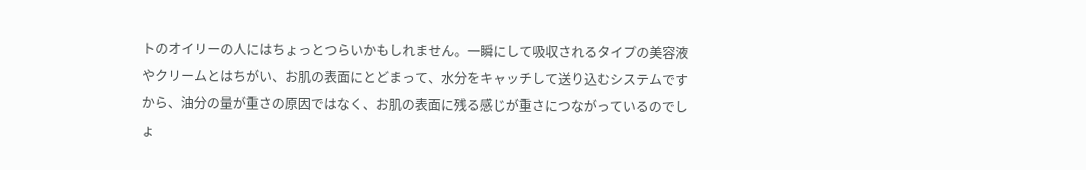トのオイリーの人にはちょっとつらいかもしれません。一瞬にして吸収されるタイプの美容液やクリームとはちがい、お肌の表面にとどまって、水分をキャッチして送り込むシステムですから、油分の量が重さの原因ではなく、お肌の表面に残る感じが重さにつながっているのでしょ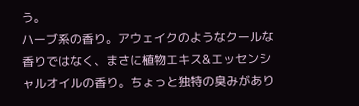う。
ハーブ系の香り。アウェイクのようなクールな香りではなく、まさに植物エキス&エッセンシャルオイルの香り。ちょっと独特の臭みがあり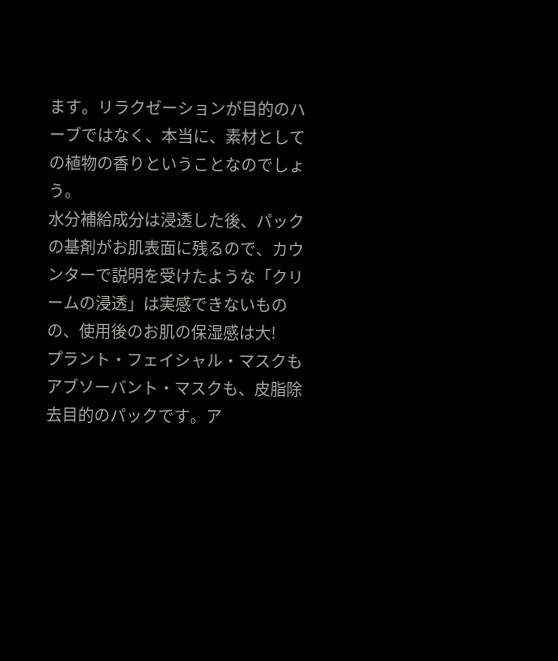ます。リラクゼーションが目的のハーブではなく、本当に、素材としての植物の香りということなのでしょう。
水分補給成分は浸透した後、パックの基剤がお肌表面に残るので、カウンターで説明を受けたような「クリームの浸透」は実感できないものの、使用後のお肌の保湿感は大!
プラント・フェイシャル・マスクもアブソーバント・マスクも、皮脂除去目的のパックです。ア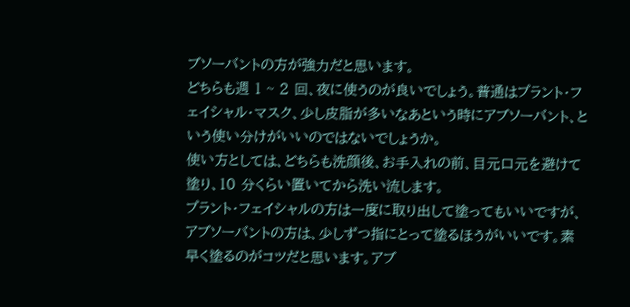ブソーバントの方が強力だと思います。
どちらも週 1 ~ 2 回、夜に使うのが良いでしょう。普通はプラント・フェイシャル・マスク、少し皮脂が多いなあという時にアブソーバント、という使い分けがいいのではないでしょうか。
使い方としては、どちらも洗顔後、お手入れの前、目元口元を避けて塗り、10 分くらい置いてから洗い流します。
プラント・フェイシャルの方は一度に取り出して塗ってもいいですが、アブソーバントの方は、少しずつ指にとって塗るほうがいいです。素早く塗るのがコツだと思います。アブ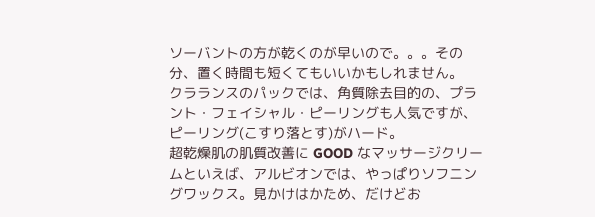ソーバントの方が乾くのが早いので。。。その分、置く時間も短くてもいいかもしれません。
クラランスのパックでは、角質除去目的の、プラント・フェイシャル・ピーリングも人気ですが、ピーリング(こすり落とす)がハード。
超乾燥肌の肌質改善に GOOD なマッサージクリームといえば、アルビオンでは、やっぱりソフニングワックス。見かけはかため、だけどお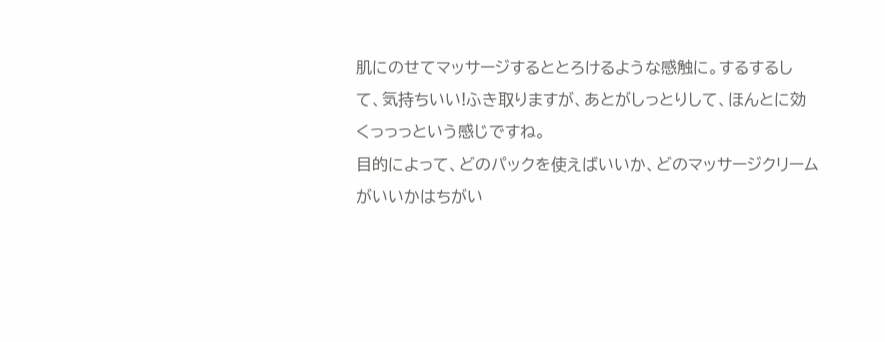肌にのせてマッサージするととろけるような感触に。するするして、気持ちいい!ふき取りますが、あとがしっとりして、ほんとに効くっっっという感じですね。
目的によって、どのパックを使えばいいか、どのマッサージクリームがいいかはちがい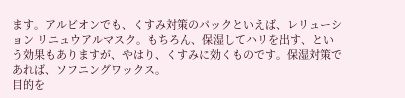ます。アルビオンでも、くすみ対策のパックといえば、レリューション リニュウアルマスク。もちろん、保湿してハリを出す、という効果もありますが、やはり、くすみに効くものです。保湿対策であれば、ソフニングワックス。
目的を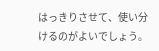はっきりさせて、使い分けるのがよいでしょう。